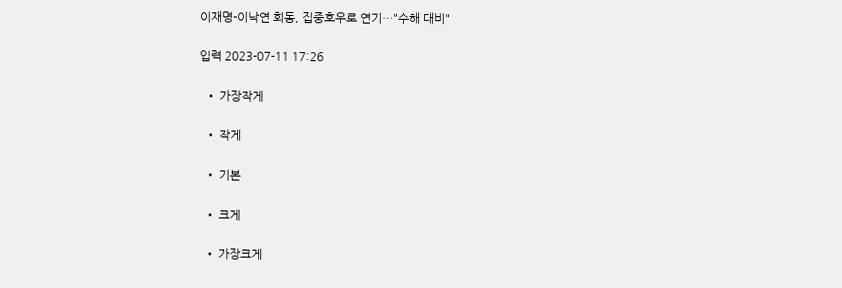이재명-이낙연 회동, 집중호우로 연기…"수해 대비"

입력 2023-07-11 17:26

  • 가장작게

  • 작게

  • 기본

  • 크게

  • 가장크게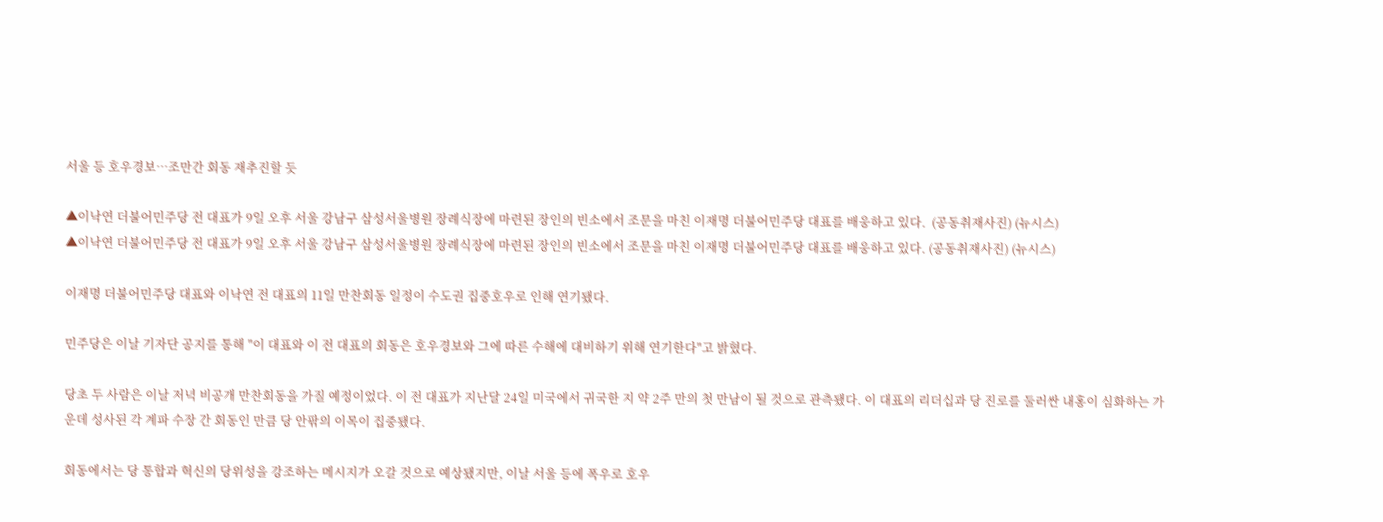서울 등 호우경보…조만간 회동 재추진할 듯

▲이낙연 더불어민주당 전 대표가 9일 오후 서울 강남구 삼성서울병원 장례식장에 마련된 장인의 빈소에서 조문을 마친 이재명 더불어민주당 대표를 배웅하고 있다.  (공동취재사진) (뉴시스)
▲이낙연 더불어민주당 전 대표가 9일 오후 서울 강남구 삼성서울병원 장례식장에 마련된 장인의 빈소에서 조문을 마친 이재명 더불어민주당 대표를 배웅하고 있다. (공동취재사진) (뉴시스)

이재명 더불어민주당 대표와 이낙연 전 대표의 11일 만찬회동 일정이 수도권 집중호우로 인해 연기됐다.

민주당은 이날 기자단 공지를 통해 "이 대표와 이 전 대표의 회동은 호우경보와 그에 따른 수해에 대비하기 위해 연기한다"고 밝혔다.

당초 두 사람은 이날 저녁 비공개 만찬회동을 가질 예정이었다. 이 전 대표가 지난달 24일 미국에서 귀국한 지 약 2주 만의 첫 만남이 될 것으로 관측됐다. 이 대표의 리더십과 당 진로를 둘러싼 내홍이 심화하는 가운데 성사된 각 계파 수장 간 회동인 만큼 당 안팎의 이목이 집중됐다.

회동에서는 당 통합과 혁신의 당위성을 강조하는 메시지가 오갈 것으로 예상됐지만, 이날 서울 등에 폭우로 호우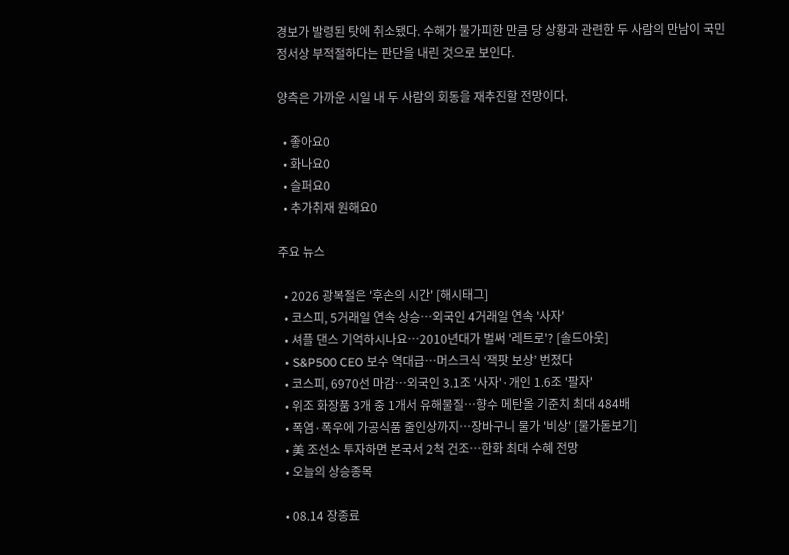경보가 발령된 탓에 취소됐다. 수해가 불가피한 만큼 당 상황과 관련한 두 사람의 만남이 국민 정서상 부적절하다는 판단을 내린 것으로 보인다.

양측은 가까운 시일 내 두 사람의 회동을 재추진할 전망이다.

  • 좋아요0
  • 화나요0
  • 슬퍼요0
  • 추가취재 원해요0

주요 뉴스

  • 2026 광복절은 '후손의 시간' [해시태그]
  • 코스피, 5거래일 연속 상승…외국인 4거래일 연속 '사자'
  • 셔플 댄스 기억하시나요⋯2010년대가 벌써 '레트로'? [솔드아웃]
  • S&P500 CEO 보수 역대급⋯머스크식 ‘잭팟 보상’ 번졌다
  • 코스피, 6970선 마감…외국인 3.1조 '사자'·개인 1.6조 '팔자'
  • 위조 화장품 3개 중 1개서 유해물질…향수 메탄올 기준치 최대 484배
  • 폭염·폭우에 가공식품 줄인상까지⋯장바구니 물가 '비상' [물가돋보기]
  • 美 조선소 투자하면 본국서 2척 건조…한화 최대 수혜 전망
  • 오늘의 상승종목

  • 08.14 장종료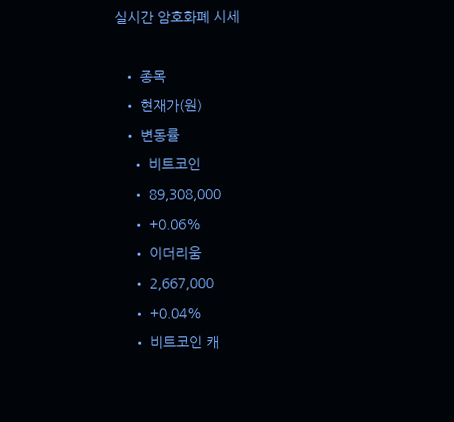실시간 암호화폐 시세

  • 종목
  • 현재가(원)
  • 변동률
    • 비트코인
    • 89,308,000
    • +0.06%
    • 이더리움
    • 2,667,000
    • +0.04%
    • 비트코인 캐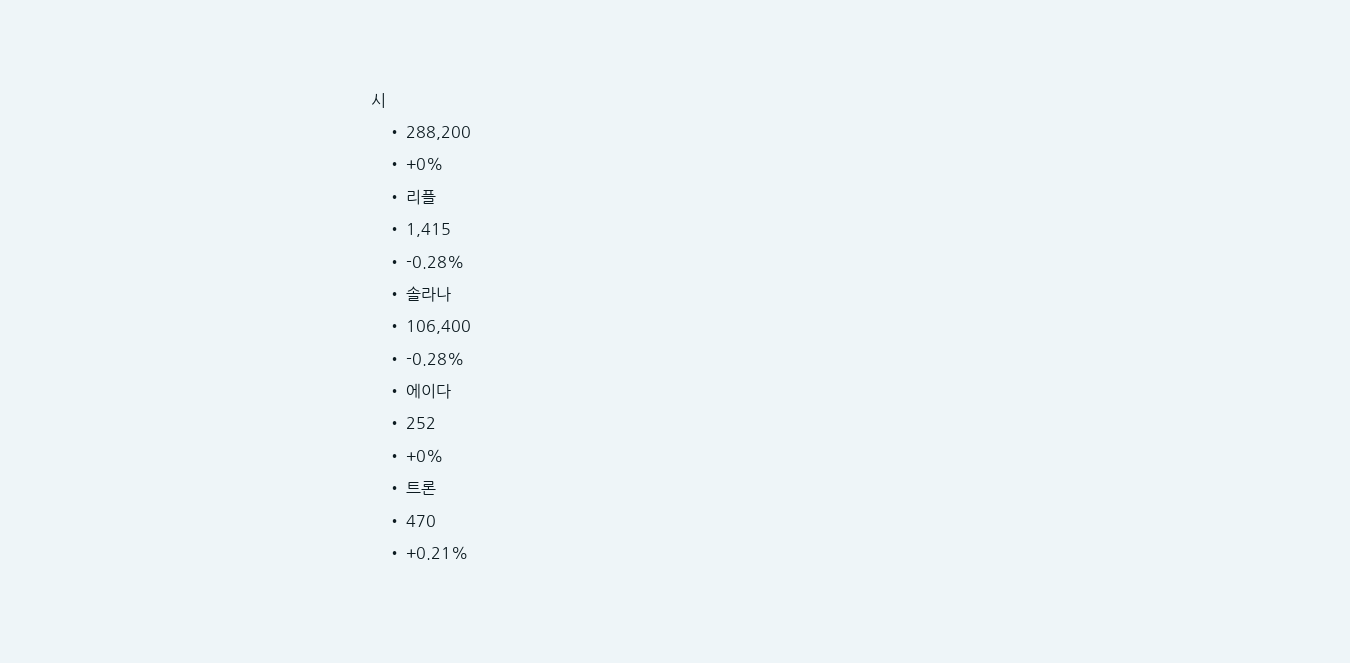시
    • 288,200
    • +0%
    • 리플
    • 1,415
    • -0.28%
    • 솔라나
    • 106,400
    • -0.28%
    • 에이다
    • 252
    • +0%
    • 트론
    • 470
    • +0.21%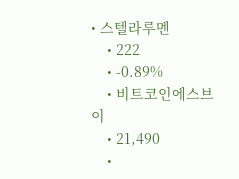• 스텔라루멘
    • 222
    • -0.89%
    • 비트코인에스브이
    • 21,490
    •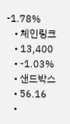-1.78%
    • 체인링크
    • 13,400
    • -1.03%
    • 샌드박스
    • 56.16
    •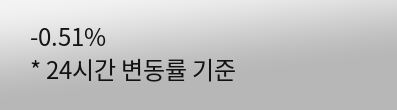-0.51%
* 24시간 변동률 기준